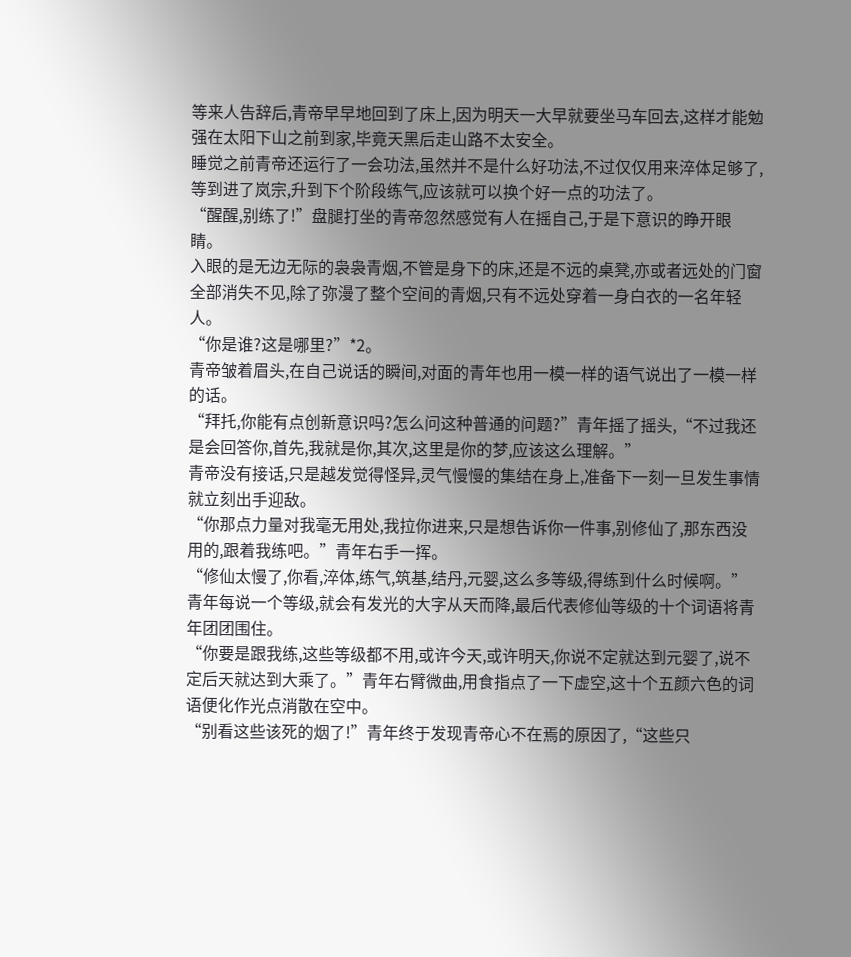等来人告辞后,青帝早早地回到了床上,因为明天一大早就要坐马车回去,这样才能勉强在太阳下山之前到家,毕竟天黑后走山路不太安全。
睡觉之前青帝还运行了一会功法,虽然并不是什么好功法,不过仅仅用来淬体足够了,等到进了岚宗,升到下个阶段练气,应该就可以换个好一点的功法了。
“醒醒,别练了!”盘腿打坐的青帝忽然感觉有人在摇自己,于是下意识的睁开眼睛。
入眼的是无边无际的袅袅青烟,不管是身下的床,还是不远的桌凳,亦或者远处的门窗全部消失不见,除了弥漫了整个空间的青烟,只有不远处穿着一身白衣的一名年轻人。
“你是谁?这是哪里?”*2。
青帝皱着眉头,在自己说话的瞬间,对面的青年也用一模一样的语气说出了一模一样的话。
“拜托,你能有点创新意识吗?怎么问这种普通的问题?”青年摇了摇头,“不过我还是会回答你,首先,我就是你,其次,这里是你的梦,应该这么理解。”
青帝没有接话,只是越发觉得怪异,灵气慢慢的集结在身上,准备下一刻一旦发生事情就立刻出手迎敌。
“你那点力量对我毫无用处,我拉你进来,只是想告诉你一件事,别修仙了,那东西没用的,跟着我练吧。”青年右手一挥。
“修仙太慢了,你看,淬体,练气,筑基,结丹,元婴,这么多等级,得练到什么时候啊。”青年每说一个等级,就会有发光的大字从天而降,最后代表修仙等级的十个词语将青年团团围住。
“你要是跟我练,这些等级都不用,或许今天,或许明天,你说不定就达到元婴了,说不定后天就达到大乘了。”青年右臂微曲,用食指点了一下虚空,这十个五颜六色的词语便化作光点消散在空中。
“别看这些该死的烟了!”青年终于发现青帝心不在焉的原因了,“这些只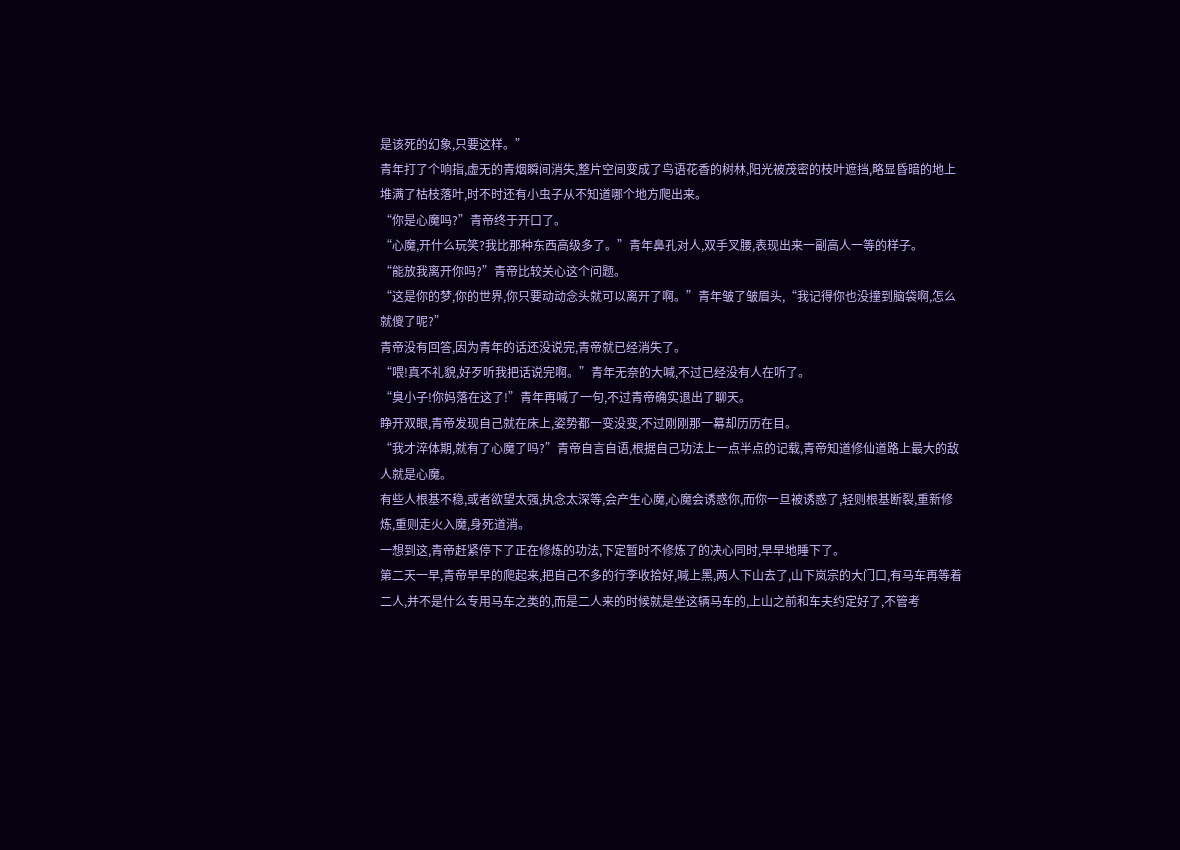是该死的幻象,只要这样。”
青年打了个响指,虚无的青烟瞬间消失,整片空间变成了鸟语花香的树林,阳光被茂密的枝叶遮挡,略显昏暗的地上堆满了枯枝落叶,时不时还有小虫子从不知道哪个地方爬出来。
“你是心魔吗?”青帝终于开口了。
“心魔,开什么玩笑?我比那种东西高级多了。”青年鼻孔对人,双手叉腰,表现出来一副高人一等的样子。
“能放我离开你吗?”青帝比较关心这个问题。
“这是你的梦,你的世界,你只要动动念头就可以离开了啊。”青年皱了皱眉头,“我记得你也没撞到脑袋啊,怎么就傻了呢?”
青帝没有回答,因为青年的话还没说完,青帝就已经消失了。
“喂!真不礼貌,好歹听我把话说完啊。”青年无奈的大喊,不过已经没有人在听了。
“臭小子!你妈落在这了!”青年再喊了一句,不过青帝确实退出了聊天。
睁开双眼,青帝发现自己就在床上,姿势都一变没变,不过刚刚那一幕却历历在目。
“我才淬体期,就有了心魔了吗?”青帝自言自语,根据自己功法上一点半点的记载,青帝知道修仙道路上最大的敌人就是心魔。
有些人根基不稳,或者欲望太强,执念太深等,会产生心魔,心魔会诱惑你,而你一旦被诱惑了,轻则根基断裂,重新修炼,重则走火入魔,身死道消。
一想到这,青帝赶紧停下了正在修炼的功法,下定暂时不修炼了的决心同时,早早地睡下了。
第二天一早,青帝早早的爬起来,把自己不多的行李收拾好,喊上黑,两人下山去了,山下岚宗的大门口,有马车再等着二人,并不是什么专用马车之类的,而是二人来的时候就是坐这辆马车的,上山之前和车夫约定好了,不管考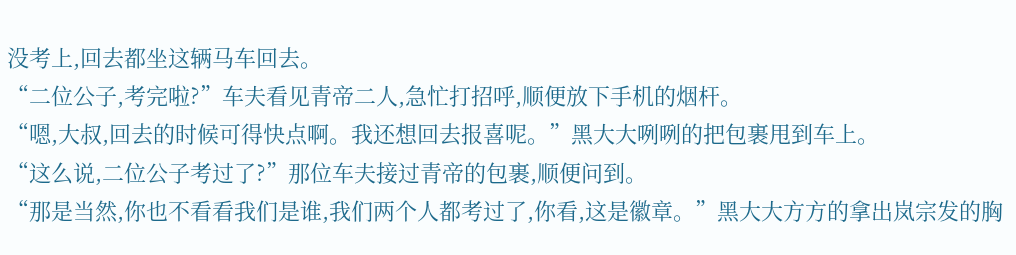没考上,回去都坐这辆马车回去。
“二位公子,考完啦?”车夫看见青帝二人,急忙打招呼,顺便放下手机的烟杆。
“嗯,大叔,回去的时候可得快点啊。我还想回去报喜呢。”黑大大咧咧的把包裹甩到车上。
“这么说,二位公子考过了?”那位车夫接过青帝的包裹,顺便问到。
“那是当然,你也不看看我们是谁,我们两个人都考过了,你看,这是徽章。”黑大大方方的拿出岚宗发的胸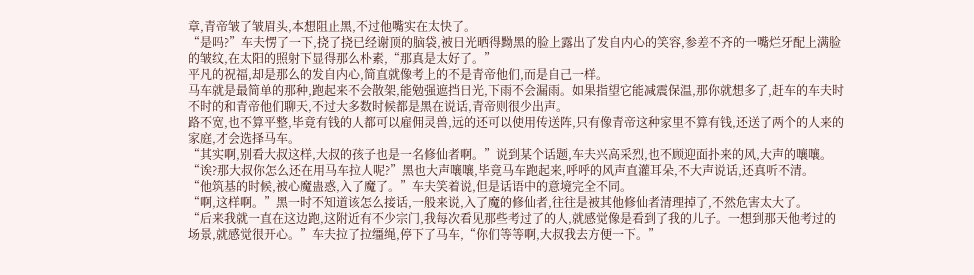章,青帝皱了皱眉头,本想阻止黑,不过他嘴实在太快了。
“是吗?”车夫愣了一下,挠了挠已经谢顶的脑袋,被日光晒得黝黑的脸上露出了发自内心的笑容,参差不齐的一嘴烂牙配上满脸的皱纹,在太阳的照射下显得那么朴素,“那真是太好了。”
平凡的祝福,却是那么的发自内心,简直就像考上的不是青帝他们,而是自己一样。
马车就是最简单的那种,跑起来不会散架,能勉强遮挡日光,下雨不会漏雨。如果指望它能减震保温,那你就想多了,赶车的车夫时不时的和青帝他们聊天,不过大多数时候都是黑在说话,青帝则很少出声。
路不宽,也不算平整,毕竟有钱的人都可以雇佣灵兽,远的还可以使用传送阵,只有像青帝这种家里不算有钱,还送了两个的人来的家庭,才会选择马车。
“其实啊,别看大叔这样,大叔的孩子也是一名修仙者啊。”说到某个话题,车夫兴高采烈,也不顾迎面扑来的风,大声的嚷嚷。
“诶?那大叔你怎么还在用马车拉人呢?”黑也大声嚷嚷,毕竟马车跑起来,呼呼的风声直灌耳朵,不大声说话,还真听不清。
“他筑基的时候,被心魔蛊惑,入了魔了。”车夫笑着说,但是话语中的意境完全不同。
“啊,这样啊。”黑一时不知道该怎么接话,一般来说,入了魔的修仙者,往往是被其他修仙者清理掉了,不然危害太大了。
“后来我就一直在这边跑,这附近有不少宗门,我每次看见那些考过了的人,就感觉像是看到了我的儿子。一想到那天他考过的场景,就感觉很开心。”车夫拉了拉缰绳,停下了马车,“你们等等啊,大叔我去方便一下。”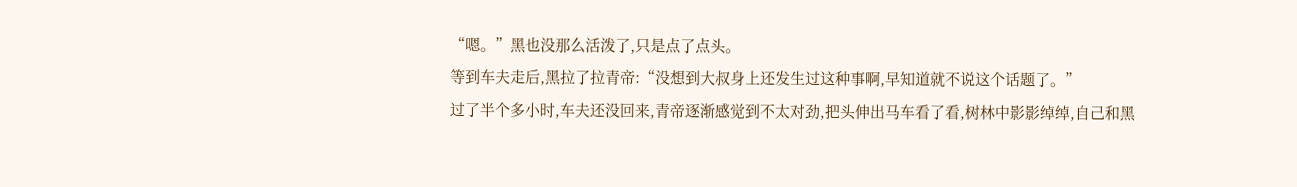“嗯。”黑也没那么活泼了,只是点了点头。
等到车夫走后,黑拉了拉青帝:“没想到大叔身上还发生过这种事啊,早知道就不说这个话题了。”
过了半个多小时,车夫还没回来,青帝逐渐感觉到不太对劲,把头伸出马车看了看,树林中影影绰绰,自己和黑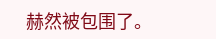赫然被包围了。